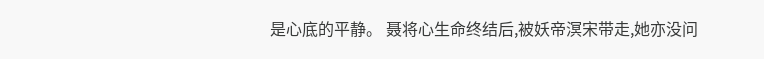是心底的平静。 聂将心生命终结后,被妖帝溟宋带走,她亦没问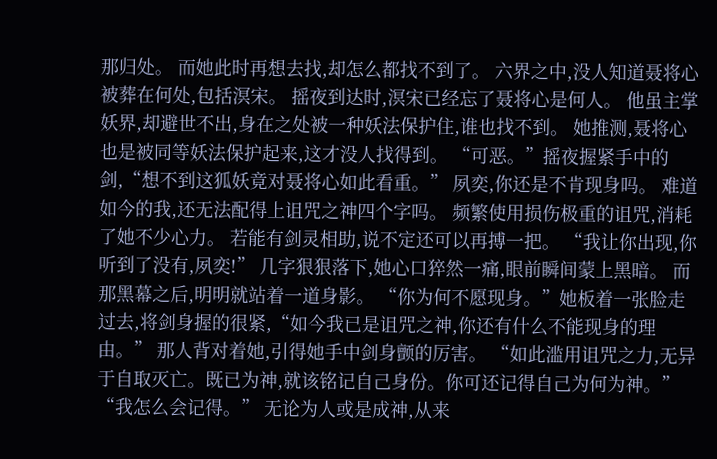那归处。 而她此时再想去找,却怎么都找不到了。 六界之中,没人知道聂将心被葬在何处,包括溟宋。 摇夜到达时,溟宋已经忘了聂将心是何人。 他虽主掌妖界,却避世不出,身在之处被一种妖法保护住,谁也找不到。 她推测,聂将心也是被同等妖法保护起来,这才没人找得到。 “可恶。”摇夜握紧手中的剑,“想不到这狐妖竟对聂将心如此看重。” 夙奕,你还是不肯现身吗。 难道如今的我,还无法配得上诅咒之神四个字吗。 频繁使用损伤极重的诅咒,消耗了她不少心力。 若能有剑灵相助,说不定还可以再搏一把。 “我让你出现,你听到了没有,夙奕!” 几字狠狠落下,她心口猝然一痛,眼前瞬间蒙上黑暗。 而那黑幕之后,明明就站着一道身影。 “你为何不愿现身。”她板着一张脸走过去,将剑身握的很紧,“如今我已是诅咒之神,你还有什么不能现身的理由。” 那人背对着她,引得她手中剑身颤的厉害。 “如此滥用诅咒之力,无异于自取灭亡。既已为神,就该铭记自己身份。你可还记得自己为何为神。” “我怎么会记得。” 无论为人或是成神,从来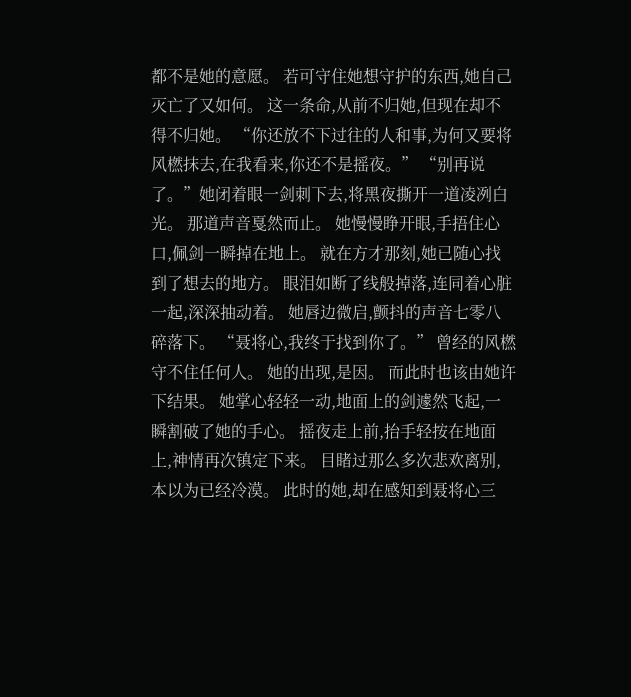都不是她的意愿。 若可守住她想守护的东西,她自己灭亡了又如何。 这一条命,从前不归她,但现在却不得不归她。 “你还放不下过往的人和事,为何又要将风橪抹去,在我看来,你还不是摇夜。” “别再说了。”她闭着眼一剑刺下去,将黑夜撕开一道凌冽白光。 那道声音戛然而止。 她慢慢睁开眼,手捂住心口,佩剑一瞬掉在地上。 就在方才那刻,她已随心找到了想去的地方。 眼泪如断了线般掉落,连同着心脏一起,深深抽动着。 她唇边微启,颤抖的声音七零八碎落下。 “聂将心,我终于找到你了。” 曾经的风橪守不住任何人。 她的出现,是因。 而此时也该由她许下结果。 她掌心轻轻一动,地面上的剑遽然飞起,一瞬割破了她的手心。 摇夜走上前,抬手轻按在地面上,神情再次镇定下来。 目睹过那么多次悲欢离别,本以为已经冷漠。 此时的她,却在感知到聂将心三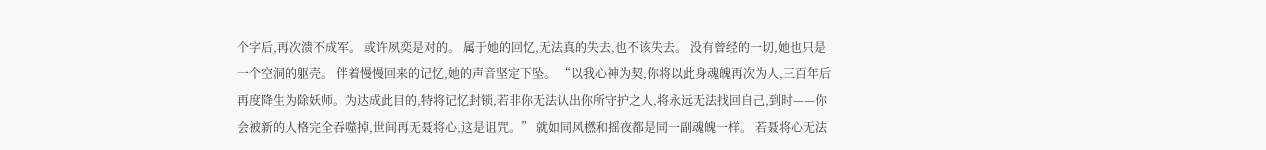个字后,再次溃不成军。 或许夙奕是对的。 属于她的回忆,无法真的失去,也不该失去。 没有曾经的一切,她也只是一个空洞的躯壳。 伴着慢慢回来的记忆,她的声音坚定下坠。 “以我心神为契,你将以此身魂魄再次为人,三百年后再度降生为除妖师。为达成此目的,特将记忆封锁,若非你无法认出你所守护之人,将永远无法找回自己,到时——你会被新的人格完全吞噬掉,世间再无聂将心,这是诅咒。” 就如同风橪和摇夜都是同一副魂魄一样。 若聂将心无法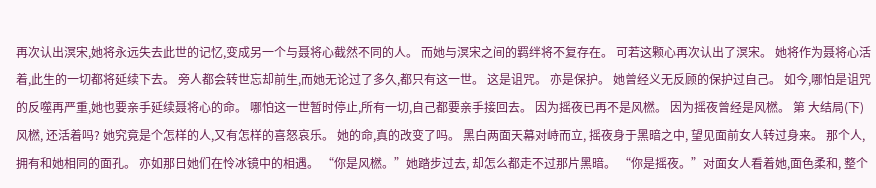再次认出溟宋,她将永远失去此世的记忆,变成另一个与聂将心截然不同的人。 而她与溟宋之间的羁绊将不复存在。 可若这颗心再次认出了溟宋。 她将作为聂将心活着,此生的一切都将延续下去。 旁人都会转世忘却前生,而她无论过了多久,都只有这一世。 这是诅咒。 亦是保护。 她曾经义无反顾的保护过自己。 如今,哪怕是诅咒的反噬再严重,她也要亲手延续聂将心的命。 哪怕这一世暂时停止,所有一切,自己都要亲手接回去。 因为摇夜已再不是风橪。 因为摇夜曾经是风橪。 第 大结局(下) 风橪, 还活着吗? 她究竟是个怎样的人,又有怎样的喜怒哀乐。 她的命,真的改变了吗。 黑白两面天幕对峙而立, 摇夜身于黑暗之中, 望见面前女人转过身来。 那个人, 拥有和她相同的面孔。 亦如那日她们在怜冰镜中的相遇。 “你是风橪。”她踏步过去, 却怎么都走不过那片黑暗。 “你是摇夜。”对面女人看着她,面色柔和, 整个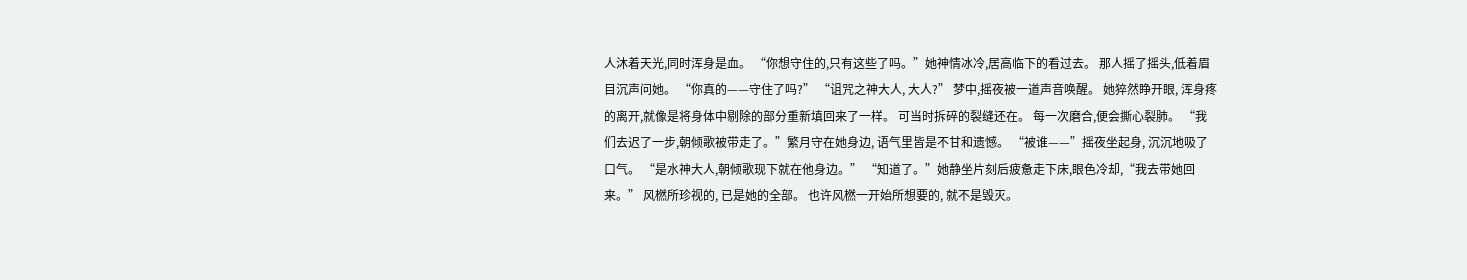人沐着天光,同时浑身是血。 “你想守住的,只有这些了吗。”她神情冰冷,居高临下的看过去。 那人摇了摇头,低着眉目沉声问她。 “你真的——守住了吗?” “诅咒之神大人, 大人?” 梦中,摇夜被一道声音唤醒。 她猝然睁开眼, 浑身疼的离开,就像是将身体中剔除的部分重新填回来了一样。 可当时拆碎的裂缝还在。 每一次磨合,便会撕心裂肺。 “我们去迟了一步,朝倾歌被带走了。”繁月守在她身边, 语气里皆是不甘和遗憾。 “被谁——”摇夜坐起身, 沉沉地吸了口气。 “是水神大人,朝倾歌现下就在他身边。” “知道了。”她静坐片刻后疲惫走下床,眼色冷却,“我去带她回来。” 风橪所珍视的, 已是她的全部。 也许风橪一开始所想要的, 就不是毁灭。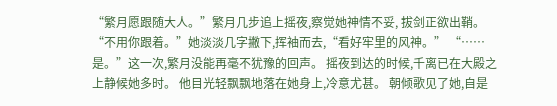“繁月愿跟随大人。”繁月几步追上摇夜,察觉她神情不妥, 拔剑正欲出鞘。 “不用你跟着。”她淡淡几字撇下,挥袖而去,“看好牢里的风神。” “……是。”这一次,繁月没能再毫不犹豫的回声。 摇夜到达的时候,千离已在大殿之上静候她多时。 他目光轻飘飘地落在她身上,冷意尤甚。 朝倾歌见了她,自是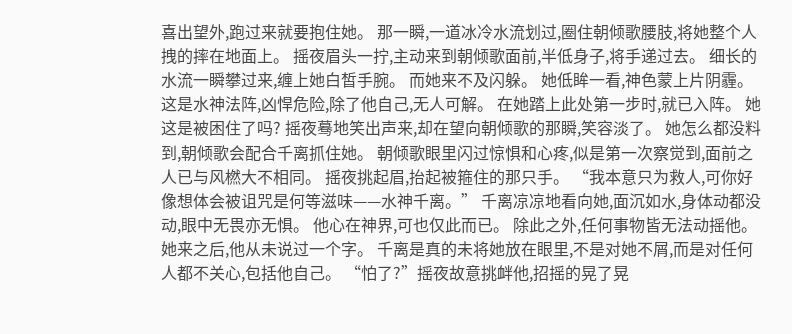喜出望外,跑过来就要抱住她。 那一瞬,一道冰冷水流划过,圈住朝倾歌腰肢,将她整个人拽的摔在地面上。 摇夜眉头一拧,主动来到朝倾歌面前,半低身子,将手递过去。 细长的水流一瞬攀过来,缠上她白皙手腕。 而她来不及闪躲。 她低眸一看,神色蒙上片阴霾。 这是水神法阵,凶悍危险,除了他自己,无人可解。 在她踏上此处第一步时,就已入阵。 她这是被困住了吗? 摇夜蓦地笑出声来,却在望向朝倾歌的那瞬,笑容淡了。 她怎么都没料到,朝倾歌会配合千离抓住她。 朝倾歌眼里闪过惊惧和心疼,似是第一次察觉到,面前之人已与风橪大不相同。 摇夜挑起眉,抬起被箍住的那只手。 “我本意只为救人,可你好像想体会被诅咒是何等滋味——水神千离。” 千离凉凉地看向她,面沉如水,身体动都没动,眼中无畏亦无惧。 他心在神界,可也仅此而已。 除此之外,任何事物皆无法动摇他。 她来之后,他从未说过一个字。 千离是真的未将她放在眼里,不是对她不屑,而是对任何人都不关心,包括他自己。 “怕了?”摇夜故意挑衅他,招摇的晃了晃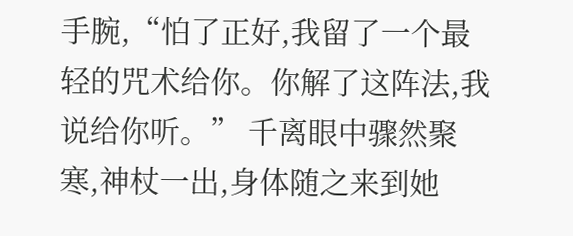手腕,“怕了正好,我留了一个最轻的咒术给你。你解了这阵法,我说给你听。” 千离眼中骤然聚寒,神杖一出,身体随之来到她